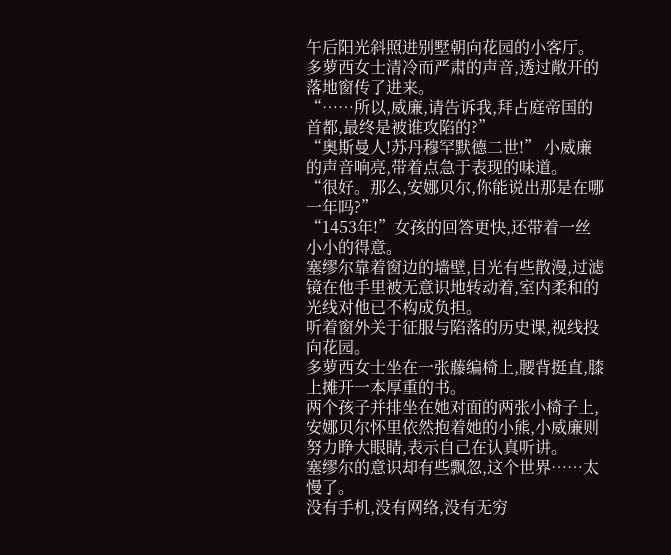午后阳光斜照进别墅朝向花园的小客厅。
多萝西女士清冷而严肃的声音,透过敞开的落地窗传了进来。
“……所以,威廉,请告诉我,拜占庭帝国的首都,最终是被谁攻陷的?”
“奥斯曼人!苏丹穆罕默德二世!” 小威廉的声音响亮,带着点急于表现的味道。
“很好。那么,安娜贝尔,你能说出那是在哪一年吗?”
“1453年!”女孩的回答更快,还带着一丝小小的得意。
塞缪尔靠着窗边的墙壁,目光有些散漫,过滤镜在他手里被无意识地转动着,室内柔和的光线对他已不构成负担。
听着窗外关于征服与陷落的历史课,视线投向花园。
多萝西女士坐在一张藤编椅上,腰背挺直,膝上摊开一本厚重的书。
两个孩子并排坐在她对面的两张小椅子上,安娜贝尔怀里依然抱着她的小熊,小威廉则努力睁大眼睛,表示自己在认真听讲。
塞缪尔的意识却有些飘忽,这个世界……太慢了。
没有手机,没有网络,没有无穷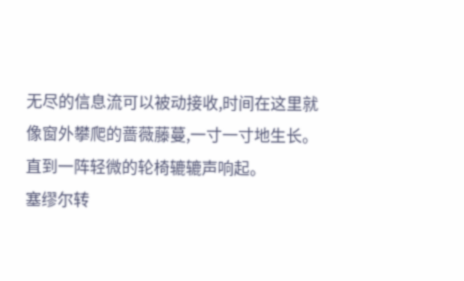无尽的信息流可以被动接收,时间在这里就像窗外攀爬的蔷薇藤蔓,一寸一寸地生长。
直到一阵轻微的轮椅辘辘声响起。
塞缪尔转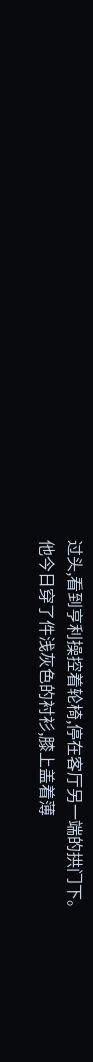过头,看到亨利操控着轮椅,停在客厅另一端的拱门下。
他今日穿了件浅灰色的衬衫,膝上盖着薄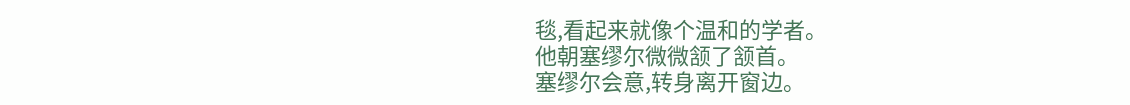毯,看起来就像个温和的学者。
他朝塞缪尔微微颔了颔首。
塞缪尔会意,转身离开窗边。